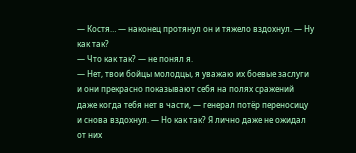— Костя… — наконец протянул он и тяжело вздохнул. — Ну как так?
— Что как так? — не понял я.
— Нет, твои бойцы молодцы, я уважаю их боевые заслуги и они прекрасно показывают себя на полях сражений даже когда тебя нет в части, — генерал потёр переносицу и снова вздохнул. — Но как так? Я лично даже не ожидал от них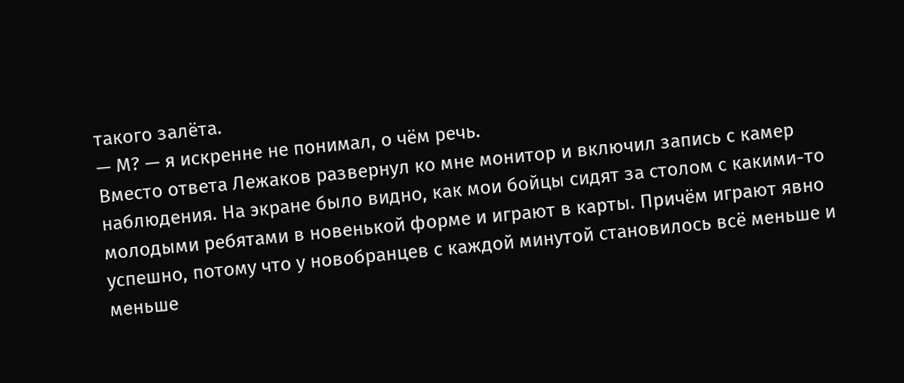такого залёта.
— М? — я искренне не понимал, о чём речь.
Вместо ответа Лежаков развернул ко мне монитор и включил запись с камер наблюдения. На экране было видно, как мои бойцы сидят за столом с какими-то молодыми ребятами в новенькой форме и играют в карты. Причём играют явно успешно, потому что у новобранцев с каждой минутой становилось всё меньше и меньше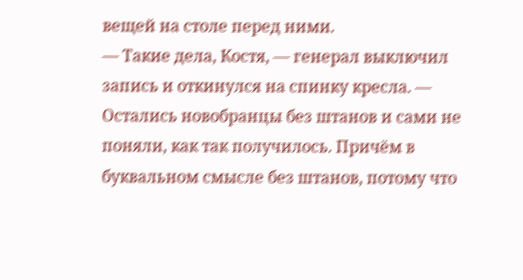вещей на столе перед ними.
— Такие дела, Костя, — генерал выключил запись и откинулся на спинку кресла. — Остались новобранцы без штанов и сами не поняли, как так получилось. Причём в буквальном смысле без штанов, потому что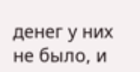денег у них не было, и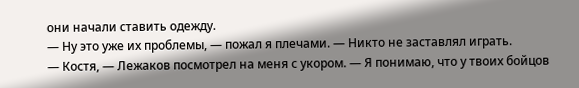они начали ставить одежду.
— Ну это уже их проблемы, — пожал я плечами. — Никто не заставлял играть.
— Костя, — Лежаков посмотрел на меня с укором. — Я понимаю, что у твоих бойцов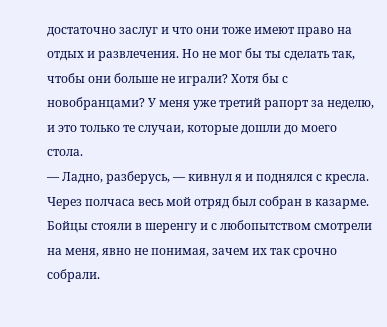достаточно заслуг и что они тоже имеют право на отдых и развлечения. Но не мог бы ты сделать так, чтобы они больше не играли? Хотя бы с новобранцами? У меня уже третий рапорт за неделю, и это только те случаи, которые дошли до моего стола.
— Ладно, разберусь, — кивнул я и поднялся с кресла.
Через полчаса весь мой отряд был собран в казарме. Бойцы стояли в шеренгу и с любопытством смотрели на меня, явно не понимая, зачем их так срочно собрали.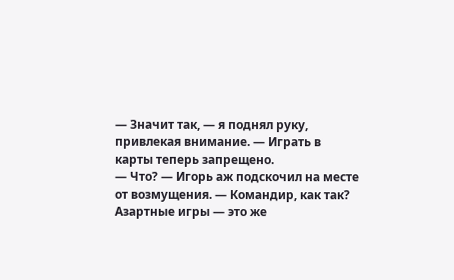— Значит так, — я поднял руку, привлекая внимание. — Играть в карты теперь запрещено.
— Что? — Игорь аж подскочил на месте от возмущения. — Командир, как так? Азартные игры — это же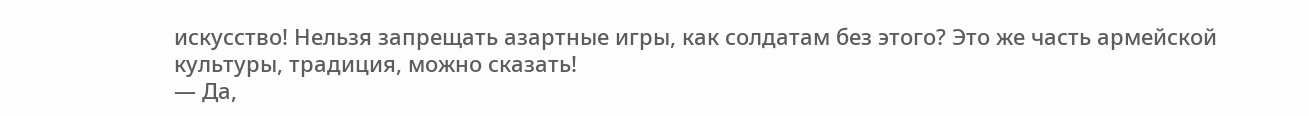искусство! Нельзя запрещать азартные игры, как солдатам без этого? Это же часть армейской культуры, традиция, можно сказать!
— Да,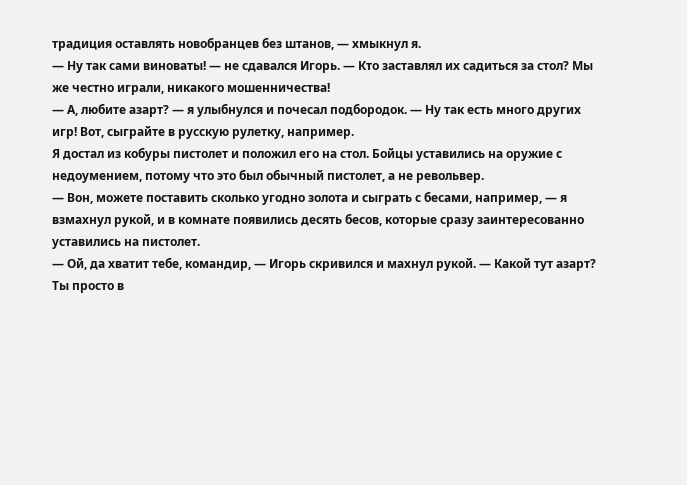традиция оставлять новобранцев без штанов, — хмыкнул я.
— Ну так сами виноваты! — не сдавался Игорь. — Кто заставлял их садиться за стол? Мы же честно играли, никакого мошенничества!
— А, любите азарт? — я улыбнулся и почесал подбородок. — Ну так есть много других игр! Вот, сыграйте в русскую рулетку, например.
Я достал из кобуры пистолет и положил его на стол. Бойцы уставились на оружие с недоумением, потому что это был обычный пистолет, а не револьвер.
— Вон, можете поставить сколько угодно золота и сыграть с бесами, например, — я взмахнул рукой, и в комнате появились десять бесов, которые сразу заинтересованно уставились на пистолет.
— Ой, да хватит тебе, командир, — Игорь скривился и махнул рукой. — Какой тут азарт? Ты просто в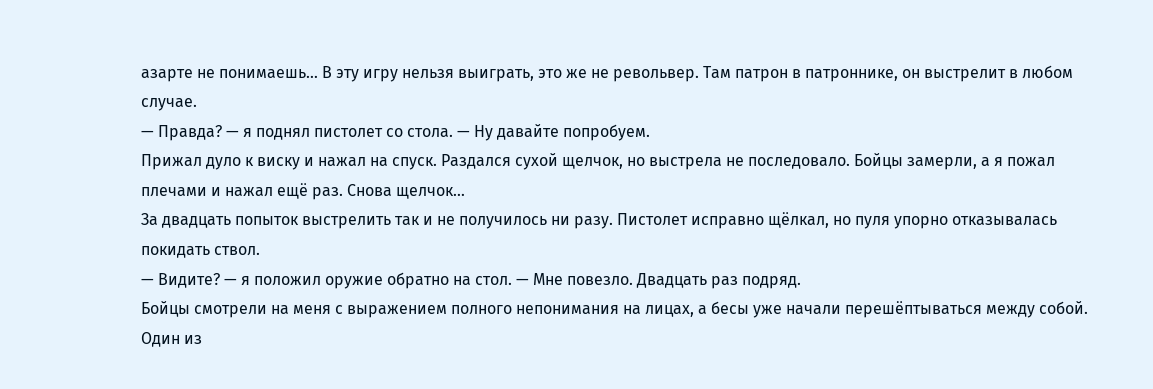азарте не понимаешь… В эту игру нельзя выиграть, это же не револьвер. Там патрон в патроннике, он выстрелит в любом случае.
— Правда? — я поднял пистолет со стола. — Ну давайте попробуем.
Прижал дуло к виску и нажал на спуск. Раздался сухой щелчок, но выстрела не последовало. Бойцы замерли, а я пожал плечами и нажал ещё раз. Снова щелчок…
За двадцать попыток выстрелить так и не получилось ни разу. Пистолет исправно щёлкал, но пуля упорно отказывалась покидать ствол.
— Видите? — я положил оружие обратно на стол. — Мне повезло. Двадцать раз подряд.
Бойцы смотрели на меня с выражением полного непонимания на лицах, а бесы уже начали перешёптываться между собой. Один из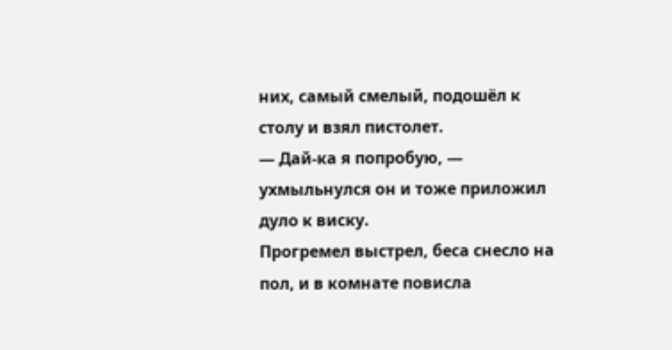них, самый смелый, подошёл к столу и взял пистолет.
— Дай-ка я попробую, — ухмыльнулся он и тоже приложил дуло к виску.
Прогремел выстрел, беса снесло на пол, и в комнате повисла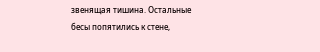звенящая тишина. Остальные бесы попятились к стене,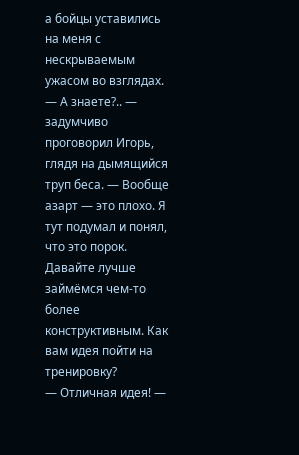а бойцы уставились на меня с нескрываемым ужасом во взглядах.
— А знаете?.. — задумчиво проговорил Игорь, глядя на дымящийся труп беса. — Вообще азарт — это плохо. Я тут подумал и понял, что это порок. Давайте лучше займёмся чем-то более конструктивным. Как вам идея пойти на тренировку?
— Отличная идея! —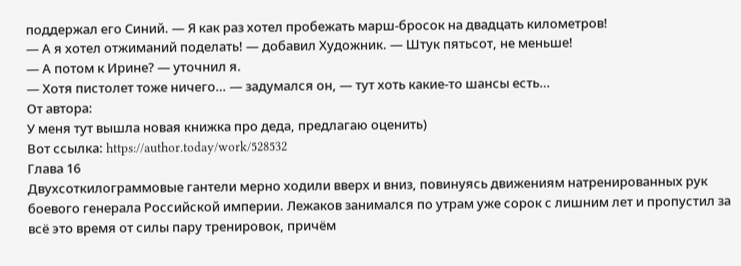поддержал его Синий. — Я как раз хотел пробежать марш-бросок на двадцать километров!
— А я хотел отжиманий поделать! — добавил Художник. — Штук пятьсот, не меньше!
— А потом к Ирине? — уточнил я.
— Хотя пистолет тоже ничего… — задумался он, — тут хоть какие-то шансы есть…
От автора:
У меня тут вышла новая книжка про деда, предлагаю оценить)
Вот ссылка: https://author.today/work/528532
Глава 16
Двухсоткилограммовые гантели мерно ходили вверх и вниз, повинуясь движениям натренированных рук боевого генерала Российской империи. Лежаков занимался по утрам уже сорок с лишним лет и пропустил за всё это время от силы пару тренировок, причём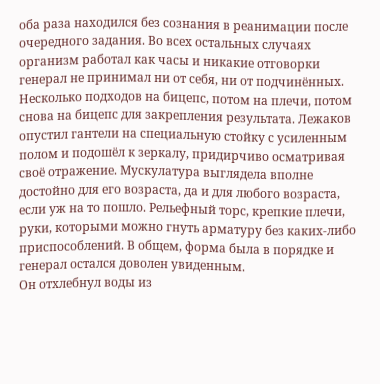оба раза находился без сознания в реанимации после очередного задания. Во всех остальных случаях организм работал как часы и никакие отговорки генерал не принимал ни от себя, ни от подчинённых.
Несколько подходов на бицепс, потом на плечи, потом снова на бицепс для закрепления результата. Лежаков опустил гантели на специальную стойку с усиленным полом и подошёл к зеркалу, придирчиво осматривая своё отражение. Мускулатура выглядела вполне достойно для его возраста, да и для любого возраста, если уж на то пошло. Рельефный торс, крепкие плечи, руки, которыми можно гнуть арматуру без каких-либо приспособлений. В общем, форма была в порядке и генерал остался доволен увиденным.
Он отхлебнул воды из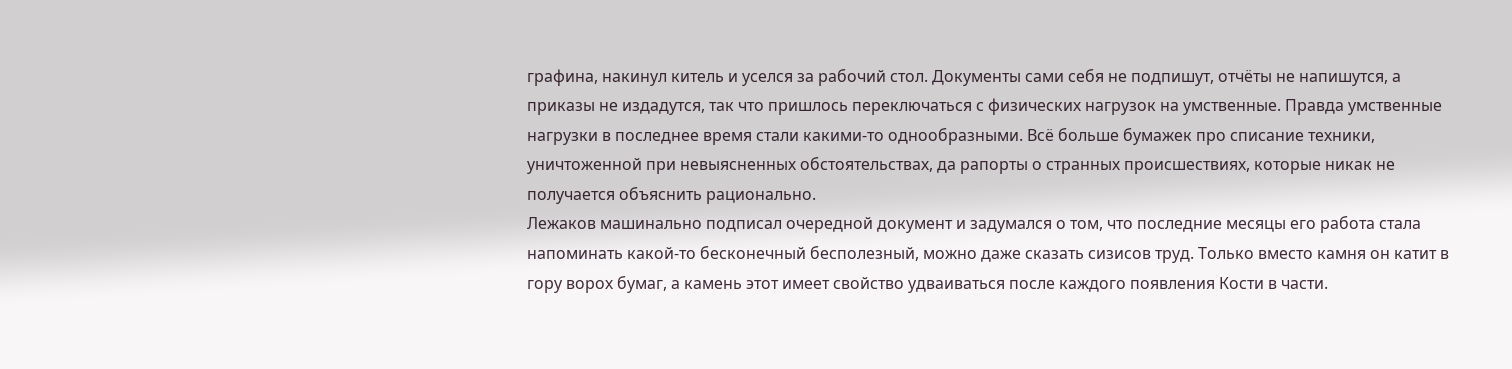графина, накинул китель и уселся за рабочий стол. Документы сами себя не подпишут, отчёты не напишутся, а приказы не издадутся, так что пришлось переключаться с физических нагрузок на умственные. Правда умственные нагрузки в последнее время стали какими-то однообразными. Всё больше бумажек про списание техники, уничтоженной при невыясненных обстоятельствах, да рапорты о странных происшествиях, которые никак не получается объяснить рационально.
Лежаков машинально подписал очередной документ и задумался о том, что последние месяцы его работа стала напоминать какой-то бесконечный бесполезный, можно даже сказать сизисов труд. Только вместо камня он катит в гору ворох бумаг, а камень этот имеет свойство удваиваться после каждого появления Кости в части.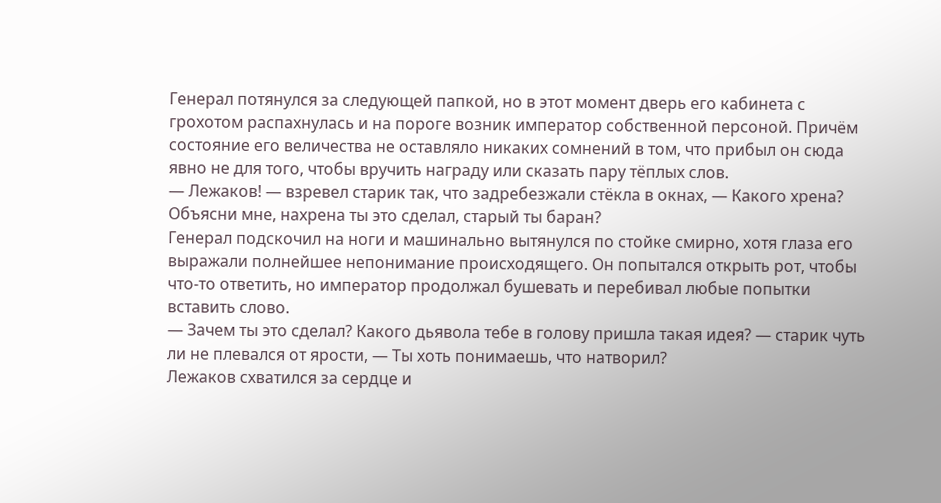Генерал потянулся за следующей папкой, но в этот момент дверь его кабинета с грохотом распахнулась и на пороге возник император собственной персоной. Причём состояние его величества не оставляло никаких сомнений в том, что прибыл он сюда явно не для того, чтобы вручить награду или сказать пару тёплых слов.
— Лежаков! — взревел старик так, что задребезжали стёкла в окнах, — Какого хрена? Объясни мне, нахрена ты это сделал, старый ты баран?
Генерал подскочил на ноги и машинально вытянулся по стойке смирно, хотя глаза его выражали полнейшее непонимание происходящего. Он попытался открыть рот, чтобы что-то ответить, но император продолжал бушевать и перебивал любые попытки вставить слово.
— Зачем ты это сделал? Какого дьявола тебе в голову пришла такая идея? — старик чуть ли не плевался от ярости, — Ты хоть понимаешь, что натворил?
Лежаков схватился за сердце и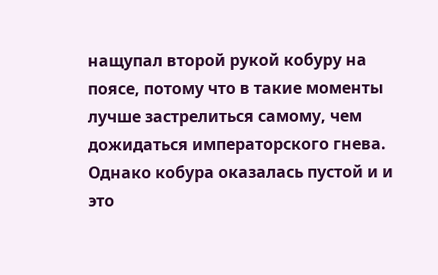нащупал второй рукой кобуру на поясе, потому что в такие моменты лучше застрелиться самому, чем дожидаться императорского гнева. Однако кобура оказалась пустой и и это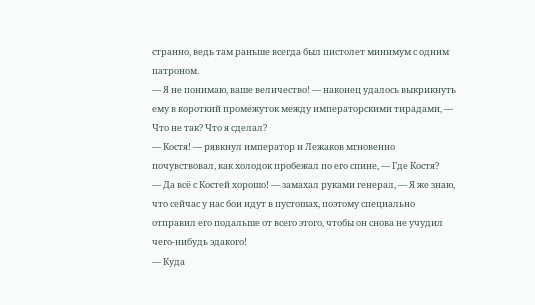странно, ведь там раньше всегда был пистолет минимум с одним патроном.
— Я не понимаю, ваше величество! — наконец удалось выкрикнуть ему в короткий промежуток между императорскими тирадами, — Что не так? Что я сделал?
— Костя! — рявкнул император и Лежаков мгновенно почувствовал, как холодок пробежал по его спине, — Где Костя?
— Да всё с Костей хорошо! — замахал руками генерал, — Я же знаю, что сейчас у нас бои идут в пустошах, поэтому специально отправил его подальше от всего этого, чтобы он снова не учудил чего-нибудь эдакого!
— Куда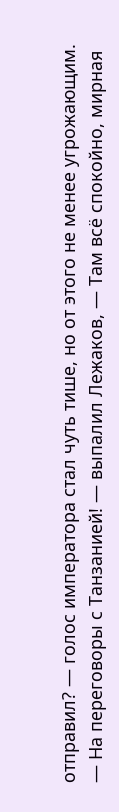отправил? — голос императора стал чуть тише, но от этого не менее угрожающим.
— На переговоры с Танзанией! — выпалил Лежаков, — Там всё спокойно, мирная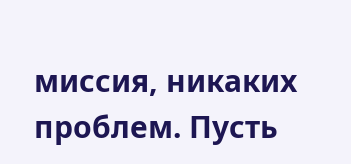миссия, никаких проблем. Пусть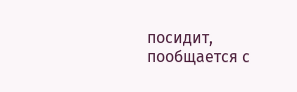посидит, пообщается с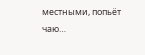местными, попьёт чаю…